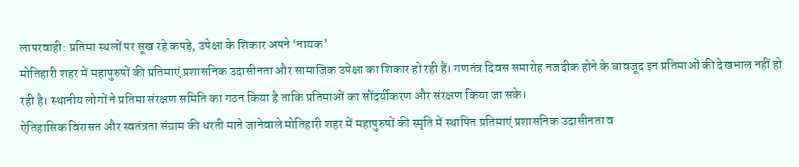लापरवाही: प्रतिमा स्थलों पर सूख रहे कपड़े, उपेक्षा के शिकार अपने ‘नायक’
मोतिहारी शहर में महापुरुषों की प्रतिमाएं प्रशासनिक उदासीनता और सामाजिक उपेक्षा का शिकार हो रही हैं। गणतंत्र दिवस समारोह नजदीक होने के बावजूद इन प्रतिमाओं की देखभाल नहीं हो रही है। स्थानीय लोगों ने प्रतिमा संरक्षण समिति का गठन किया है ताकि प्रतिमाओं का सौंदर्यीकरण और संरक्षण किया जा सके।
ऐतिहासिक विरासत और स्वतंत्रता संग्राम की धरती माने जानेवाले मोतिहारी शहर में महापुरुषों की स्मृति में स्थापित प्रतिमाएं प्रशासनिक उदासीनता व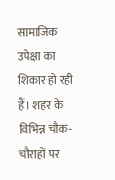सामाजिक उपेक्षा का शिकार हो रही हैं। शहर के विभिन्न चौक-चौराहों पर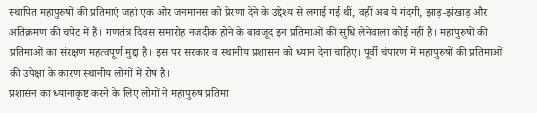स्थापित महापुरुषों की प्रतिमाएं जहां एक ओर जनमानस को प्रेरणा देने के उद्देश्य से लगाई गई थीं, वहीं अब ये गंदगी, झाड़-झंखाड़ और अतिक्रमण की चपेट में हैं। गणतंत्र दिवस समारोह नजदीक होने के बावजूद इन प्रतिमाओं की सुधि लेनेवाला कोई नहीं है। महापुरुषों की प्रतिमाओं का संरक्षण महत्वपूर्ण मुद्दा है। इस पर सरकार व स्थानीय प्रशासन को ध्यान देना चाहिए। पूर्वी चंपारण में महापुरुषों की प्रतिमाओं की उपेक्षा के कारण स्थानीय लोगों में रोष है।
प्रशासन का ध्यानाकृष्ट करने के लिए लोगों ने महापुरुष प्रतिमा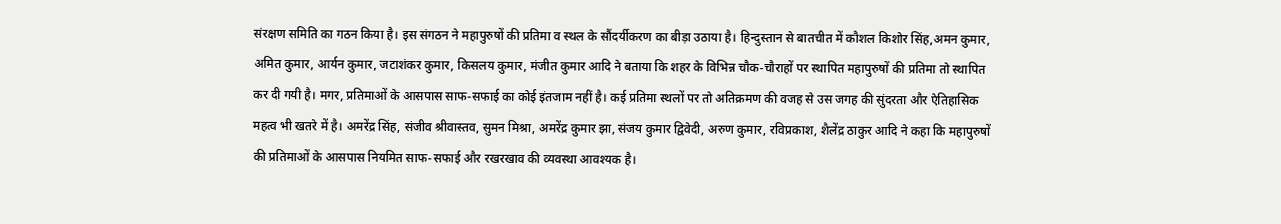संरक्षण समिति का गठन किया है। इस संगठन ने महापुरुषों की प्रतिमा व स्थल के सौंदर्यीकरण का बीड़ा उठाया है। हिन्दुस्तान से बातचीत में कौशल किशोर सिंह,अमन कुमार, अमित कुमार, आर्यन कुमार, जटाशंकर कुमार, किसलय कुमार, मंजीत कुमार आदि ने बताया कि शहर के विभिन्न चौक-चौराहों पर स्थापित महापुरुषों की प्रतिमा तो स्थापित कर दी गयी है। मगर, प्रतिमाओं के आसपास साफ-सफाई का कोई इंतजाम नहीं है। कई प्रतिमा स्थलों पर तो अतिक्रमण की वजह से उस जगह की सुंदरता और ऐतिहासिक महत्व भी खतरे में है। अमरेंद्र सिंह, संजीव श्रीवास्तव, सुमन मिश्रा, अमरेंद्र कुमार झा, संजय कुमार द्विवेदी, अरुण कुमार, रविप्रकाश, शैलेंद्र ठाकुर आदि ने कहा कि महापुरुषों की प्रतिमाओं के आसपास नियमित साफ-सफाई और रखरखाव की व्यवस्था आवश्यक है।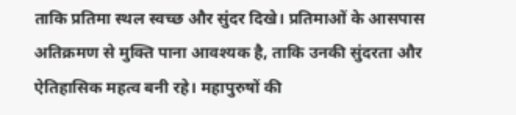ताकि प्रतिमा स्थल स्वच्छ और सुंदर दिखे। प्रतिमाओं के आसपास अतिक्रमण से मुक्ति पाना आवश्यक है, ताकि उनकी सुंदरता और ऐतिहासिक महत्व बनी रहे। महापुरुषों की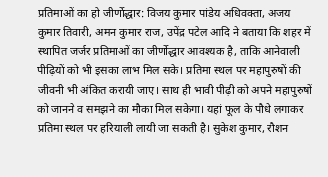प्रतिमाओं का हो जीर्णोद्धार: विजय कुमार पांडेय अधिवक्ता, अजय कुमार तिवारी, अमन कुमार राज, उपेंद्र पटेल आदि ने बताया कि शहर में स्थापित जर्जर प्रतिमाओं का जीर्णोद्धार आवश्यक है, ताकि आनेवाली पीढ़ियों को भी इसका लाभ मिल सके। प्रतिमा स्थल पर महापुरुषों की जीवनी भी अंकित करायी जाए। साथ ही भावी पीढ़ी को अपने महापुरुषों को जानने व समझने का मौका मिल सकेगा। यहां फूल के पौधे लगाकर प्रतिमा स्थल पर हरियाली लायी जा सकती है। सुकेश कुमार, रौशन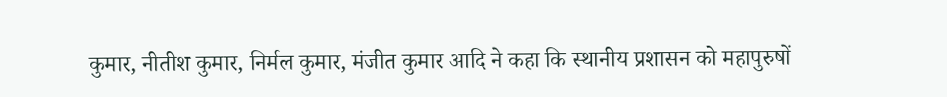कुमार, नीतीश कुमार, निर्मल कुमार, मंजीत कुमार आदि ने कहा कि स्थानीय प्रशासन को महापुरुषों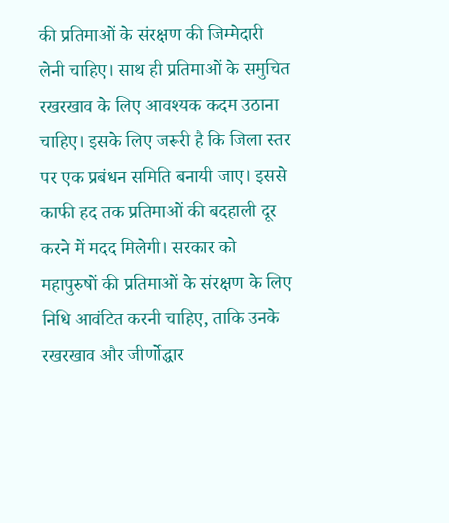की प्रतिमाओं के संरक्षण की जिम्मेदारी लेनी चाहिए। साथ ही प्रतिमाओं के समुचित रखरखाव के लिए आवश्यक कदम उठाना चाहिए। इसके लिए जरूरी है कि जिला स्तर पर एक प्रबंधन समिति बनायी जाए। इससे काफी हद तक प्रतिमाओं की बदहाली दूर करने में मदद मिलेगी। सरकार को महापुरुषों की प्रतिमाओं के संरक्षण के लिए निधि आवंटित करनी चाहिए, ताकि उनके रखरखाव और जीर्णोद्धार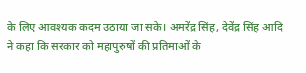के लिए आवश्यक कदम उठाया जा सके। अमरेंद्र सिंह, देवेंद्र सिंह आदि ने कहा कि सरकार को महापुरुषों की प्रतिमाओं के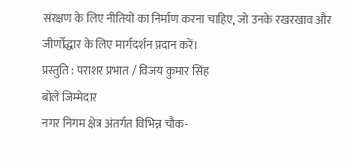संरक्षण के लिए नीतियों का निर्माण करना चाहिए, जो उनके रखरखाव और जीर्णोद्धार के लिए मार्गदर्शन प्रदान करें।
प्रस्तुति : पराशर प्रभात / विजय कुमार सिंह
बोले जिम्मेदार
नगर निगम क्षेत्र अंतर्गत विभिन्न चौक-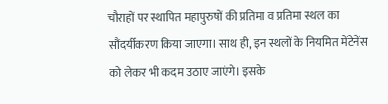चौराहों पर स्थापित महापुरुषों की प्रतिमा व प्रतिमा स्थल का सौंदर्यीकरण किया जाएगा। साथ ही, इन स्थलों के नियमित मेंटेनेंस को लेकर भी कदम उठाए जाएंगे। इसके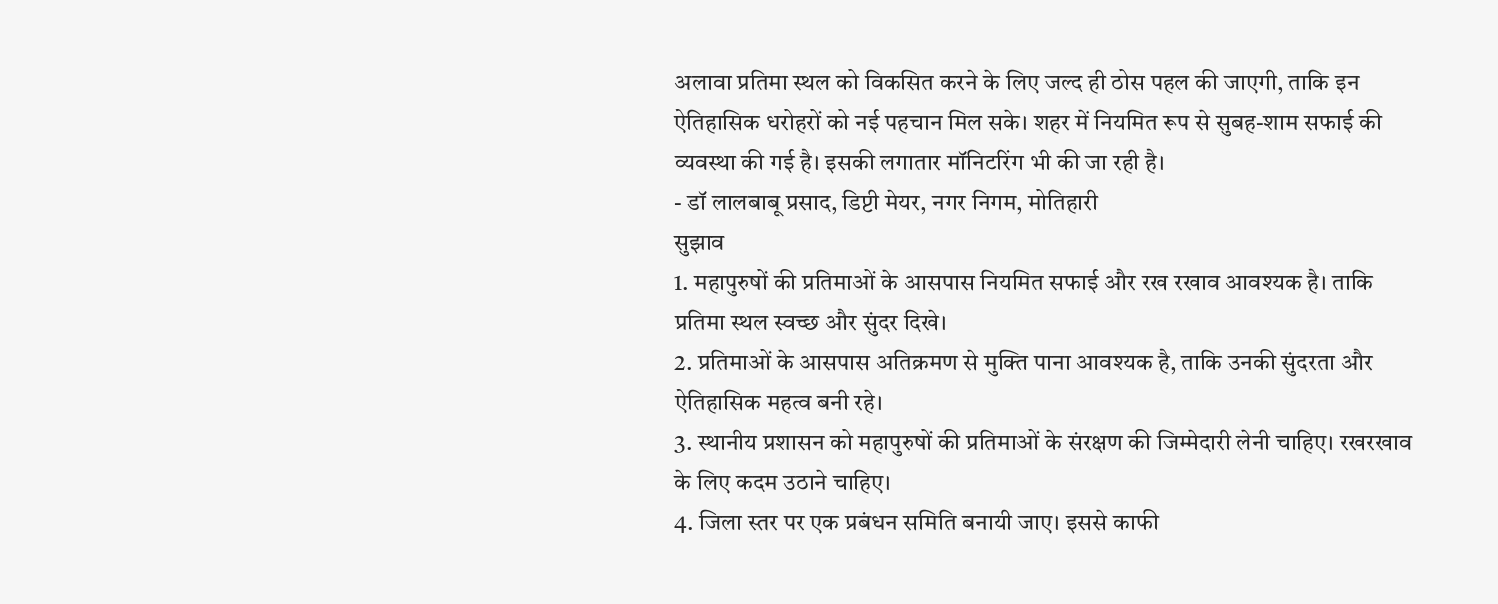अलावा प्रतिमा स्थल को विकसित करने के लिए जल्द ही ठोस पहल की जाएगी, ताकि इन ऐतिहासिक धरोहरों को नई पहचान मिल सके। शहर में नियमित रूप से सुबह-शाम सफाई की व्यवस्था की गई है। इसकी लगातार मॉनिटरिंग भी की जा रही है।
- डॉ लालबाबू प्रसाद, डिप्टी मेयर, नगर निगम, मोतिहारी
सुझाव
1. महापुरुषों की प्रतिमाओं के आसपास नियमित सफाई और रख रखाव आवश्यक है। ताकि प्रतिमा स्थल स्वच्छ और सुंदर दिखे।
2. प्रतिमाओं के आसपास अतिक्रमण से मुक्ति पाना आवश्यक है, ताकि उनकी सुंदरता और ऐतिहासिक महत्व बनी रहे।
3. स्थानीय प्रशासन को महापुरुषों की प्रतिमाओं के संरक्षण की जिम्मेदारी लेनी चाहिए। रखरखाव के लिए कदम उठाने चाहिए।
4. जिला स्तर पर एक प्रबंधन समिति बनायी जाए। इससे काफी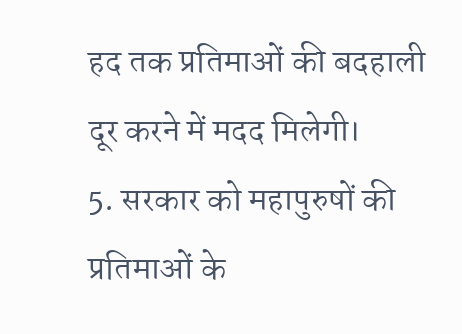हद तक प्रतिमाओं की बदहाली दूर करने में मदद मिलेगी।
5. सरकार को महापुरुषों की प्रतिमाओं के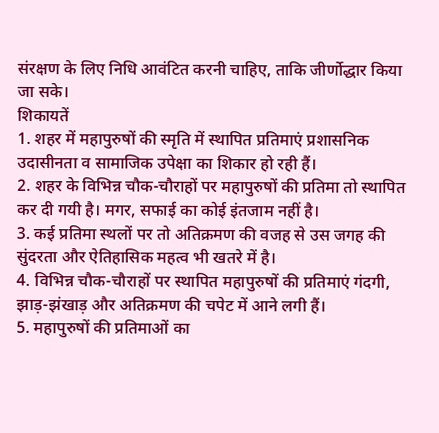संरक्षण के लिए निधि आवंटित करनी चाहिए, ताकि जीर्णोद्धार किया जा सके।
शिकायतें
1. शहर में महापुरुषों की स्मृति में स्थापित प्रतिमाएं प्रशासनिक उदासीनता व सामाजिक उपेक्षा का शिकार हो रही हैं।
2. शहर के विभिन्न चौक-चौराहों पर महापुरुषों की प्रतिमा तो स्थापित कर दी गयी है। मगर, सफाई का कोई इंतजाम नहीं है।
3. कई प्रतिमा स्थलों पर तो अतिक्रमण की वजह से उस जगह की सुंदरता और ऐतिहासिक महत्व भी खतरे में है।
4. विभिन्न चौक-चौराहों पर स्थापित महापुरुषों की प्रतिमाएं गंदगी, झाड़-झंखाड़ और अतिक्रमण की चपेट में आने लगी हैं।
5. महापुरुषों की प्रतिमाओं का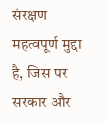संरक्षण महत्वपूर्ण मुद्दा है, जिस पर सरकार और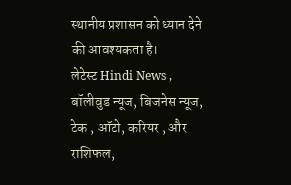स्थानीय प्रशासन को ध्यान देने की आवश्यकता है।
लेटेस्ट Hindi News , बॉलीवुड न्यूज, बिजनेस न्यूज, टेक , ऑटो, करियर , और राशिफल,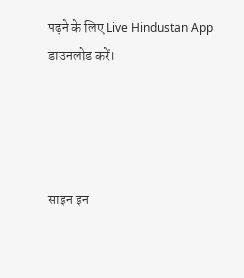पढ़ने के लिए Live Hindustan App डाउनलोड करें।




साइन इन